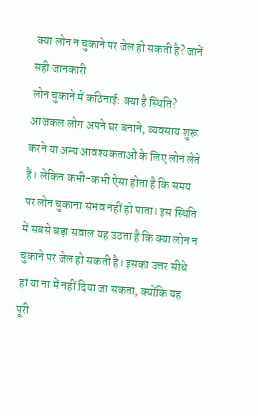क्या लोन न चुकाने पर जेल हो सकती है? जानें सही जानकारी
लोन चुकाने में कठिनाई: क्या है स्थिति?
आजकल लोग अपने घर बनाने, व्यवसाय शुरू करने या अन्य आवश्यकताओं के लिए लोन लेते हैं। लेकिन कभी-कभी ऐसा होता है कि समय पर लोन चुकाना संभव नहीं हो पाता। इस स्थिति में सबसे बड़ा सवाल यह उठता है कि क्या लोन न चुकाने पर जेल हो सकती है। इसका उत्तर सीधे हां या ना में नहीं दिया जा सकता, क्योंकि यह पूरी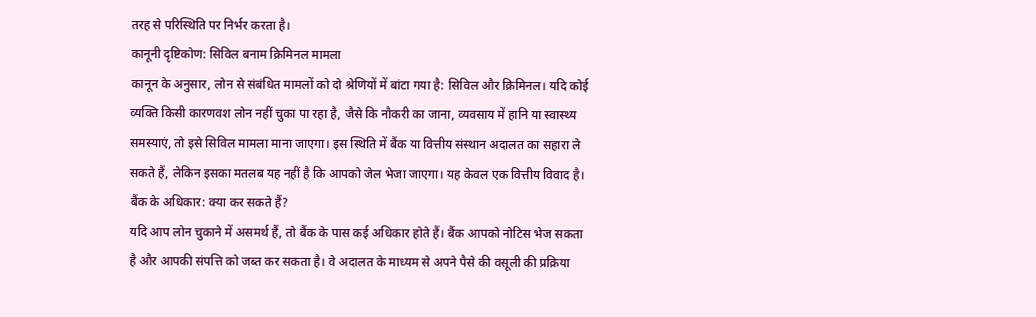तरह से परिस्थिति पर निर्भर करता है।
कानूनी दृष्टिकोण: सिविल बनाम क्रिमिनल मामला
कानून के अनुसार, लोन से संबंधित मामलों को दो श्रेणियों में बांटा गया है: सिविल और क्रिमिनल। यदि कोई व्यक्ति किसी कारणवश लोन नहीं चुका पा रहा है, जैसे कि नौकरी का जाना, व्यवसाय में हानि या स्वास्थ्य समस्याएं, तो इसे सिविल मामला माना जाएगा। इस स्थिति में बैंक या वित्तीय संस्थान अदालत का सहारा ले सकते हैं, लेकिन इसका मतलब यह नहीं है कि आपको जेल भेजा जाएगा। यह केवल एक वित्तीय विवाद है।
बैंक के अधिकार: क्या कर सकते हैं?
यदि आप लोन चुकाने में असमर्थ हैं, तो बैंक के पास कई अधिकार होते हैं। बैंक आपको नोटिस भेज सकता है और आपकी संपत्ति को जब्त कर सकता है। वे अदालत के माध्यम से अपने पैसे की वसूली की प्रक्रिया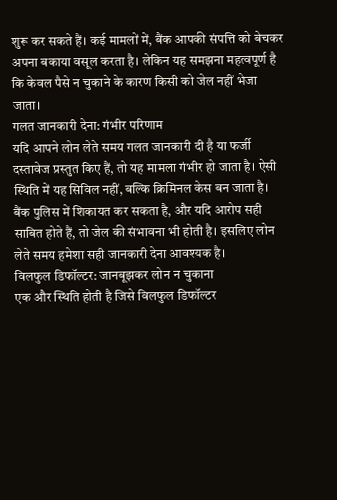शुरू कर सकते हैं। कई मामलों में, बैंक आपकी संपत्ति को बेचकर अपना बकाया वसूल करता है। लेकिन यह समझना महत्वपूर्ण है कि केवल पैसे न चुकाने के कारण किसी को जेल नहीं भेजा जाता।
गलत जानकारी देना: गंभीर परिणाम
यदि आपने लोन लेते समय गलत जानकारी दी है या फर्जी दस्तावेज प्रस्तुत किए हैं, तो यह मामला गंभीर हो जाता है। ऐसी स्थिति में यह सिविल नहीं, बल्कि क्रिमिनल केस बन जाता है। बैंक पुलिस में शिकायत कर सकता है, और यदि आरोप सही साबित होते हैं, तो जेल की संभावना भी होती है। इसलिए लोन लेते समय हमेशा सही जानकारी देना आवश्यक है।
विलफुल डिफॉल्टर: जानबूझकर लोन न चुकाना
एक और स्थिति होती है जिसे विलफुल डिफॉल्टर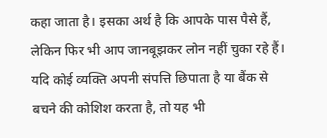कहा जाता है। इसका अर्थ है कि आपके पास पैसे हैं, लेकिन फिर भी आप जानबूझकर लोन नहीं चुका रहे हैं। यदि कोई व्यक्ति अपनी संपत्ति छिपाता है या बैंक से बचने की कोशिश करता है, तो यह भी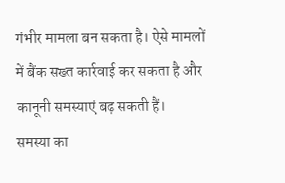गंभीर मामला बन सकता है। ऐसे मामलों में बैंक सख्त कार्रवाई कर सकता है और कानूनी समस्याएं बढ़ सकती हैं।
समस्या का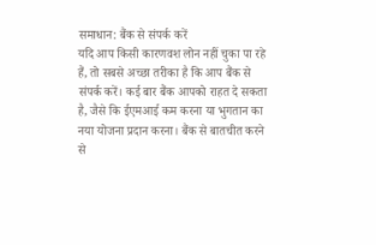समाधान: बैंक से संपर्क करें
यदि आप किसी कारणवश लोन नहीं चुका पा रहे हैं, तो सबसे अच्छा तरीका है कि आप बैंक से संपर्क करें। कई बार बैंक आपको राहत दे सकता है, जैसे कि ईएमआई कम करना या भुगतान का नया योजना प्रदान करना। बैंक से बातचीत करने से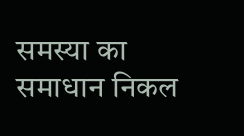समस्या का समाधान निकल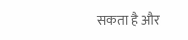सकता है और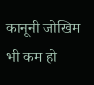कानूनी जोखिम भी कम हो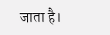जाता है।